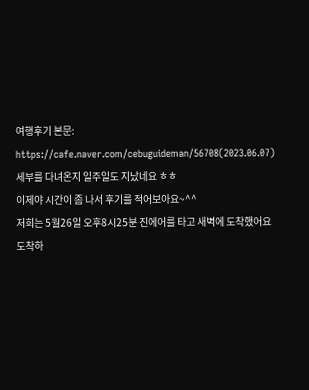여행후기 본문: https://cafe.naver.com/cebuguideman/56708(2023.06.07)
세부를 다녀온지 일주일도 지났네요 ㅎㅎ
이제야 시간이 좀 나서 후기를 적어보아요~^^
저희는 5월26일 오후8시25분 진에어를 타고 새벽에 도착했어요 도착하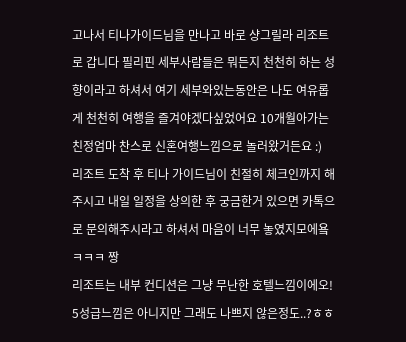고나서 티나가이드님을 만나고 바로 샹그릴라 리조트로 갑니다 필리핀 세부사람들은 뭐든지 천천히 하는 성향이라고 하셔서 여기 세부와있는동안은 나도 여유롭게 천천히 여행을 즐겨야겠다싶었어요 10개월아가는 친정엄마 찬스로 신혼여행느낌으로 놀러왔거든요 :)
리조트 도착 후 티나 가이드님이 친절히 체크인까지 해주시고 내일 일정을 상의한 후 궁금한거 있으면 카톡으로 문의해주시라고 하셔서 마음이 너무 놓였지모에욬ㅋㅋㅋ 짱
리조트는 내부 컨디션은 그냥 무난한 호텔느낌이에오! 5성급느낌은 아니지만 그래도 나쁘지 않은정도..?ㅎㅎ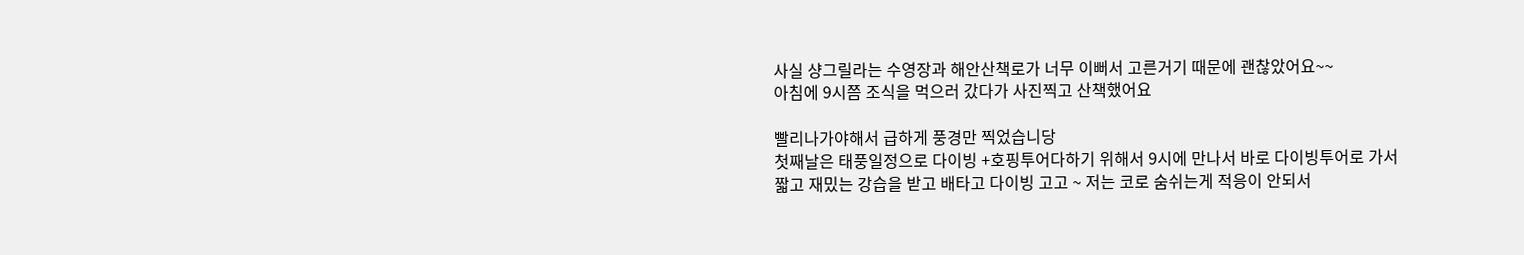사실 샹그릴라는 수영장과 해안산책로가 너무 이뻐서 고른거기 때문에 괜찮았어요~~
아침에 9시쯤 조식을 먹으러 갔다가 사진찍고 산책했어요

빨리나가야해서 급하게 풍경만 찍었습니당
첫째날은 태풍일정으로 다이빙 +호핑투어다하기 위해서 9시에 만나서 바로 다이빙투어로 가서 짧고 재밌는 강습을 받고 배타고 다이빙 고고 ~ 저는 코로 숨쉬는게 적응이 안되서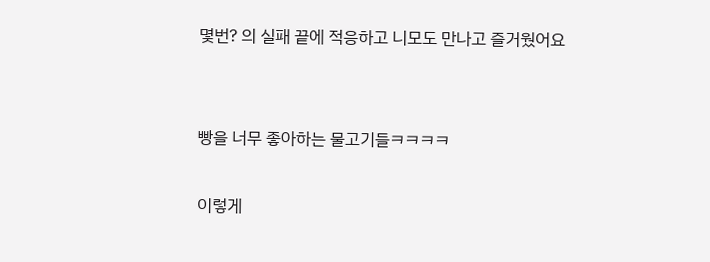몇번? 의 실패 끝에 적응하고 니모도 만나고 즐거웠어요


빵을 너무 좋아하는 물고기들ㅋㅋㅋㅋ

이렇게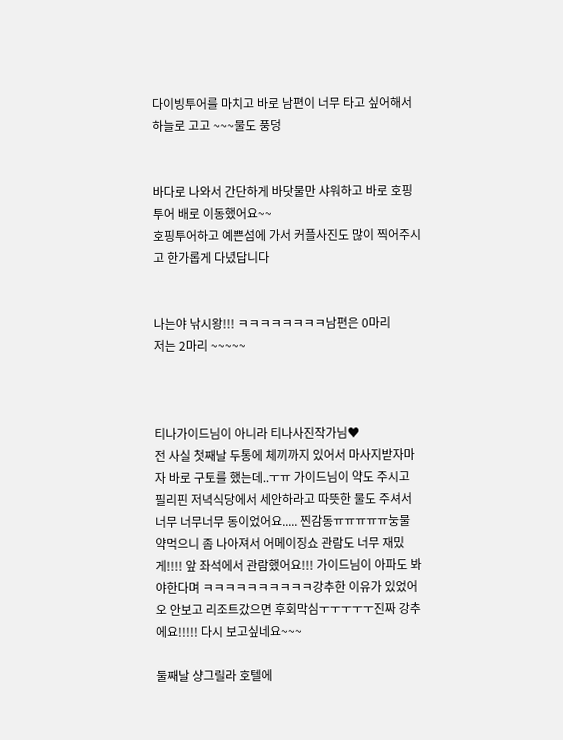다이빙투어를 마치고 바로 남편이 너무 타고 싶어해서 하늘로 고고 ~~~물도 풍덩


바다로 나와서 간단하게 바닷물만 샤워하고 바로 호핑투어 배로 이동했어요~~
호핑투어하고 예쁜섬에 가서 커플사진도 많이 찍어주시고 한가롭게 다녔답니다


나는야 낚시왕!!! ㅋㅋㅋㅋㅋㅋㅋㅋ남편은 0마리
저는 2마리 ~~~~~



티나가이드님이 아니라 티나사진작가님♥
전 사실 첫째날 두통에 체끼까지 있어서 마사지받자마자 바로 구토를 했는데..ㅜㅠ 가이드님이 약도 주시고 필리핀 저녁식당에서 세안하라고 따뜻한 물도 주셔서 너무 너무너무 동이었어요..... 찐감동ㅠㅠㅠㅠㅠ눙물
약먹으니 좀 나아져서 어메이징쇼 관람도 너무 재밌게!!!! 앞 좌석에서 관람했어요!!! 가이드님이 아파도 봐야한다며 ㅋㅋㅋㅋㅋㅋㅋㅋㅋㅋ강추한 이유가 있었어오 안보고 리조트갔으면 후회막심ㅜㅜㅜㅜㅜ진짜 강추에요!!!!! 다시 보고싶네요~~~

둘째날 샹그릴라 호텔에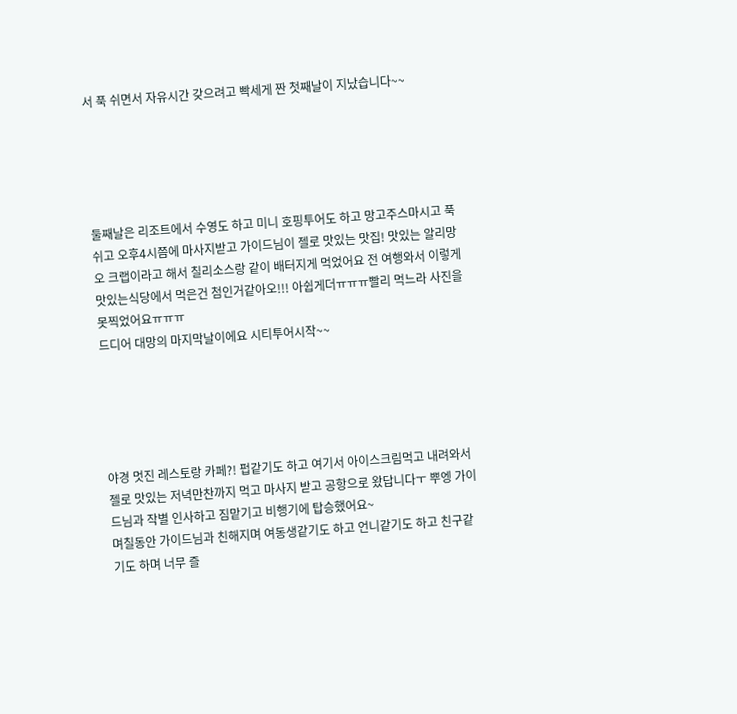서 푹 쉬면서 자유시간 갖으려고 빡세게 짠 첫째날이 지났습니다~~





둘째날은 리조트에서 수영도 하고 미니 호핑투어도 하고 망고주스마시고 푹 쉬고 오후4시쯤에 마사지받고 가이드님이 젤로 맛있는 맛집! 맛있는 알리망오 크랩이라고 해서 칠리소스랑 같이 배터지게 먹었어요 전 여행와서 이렇게 맛있는식당에서 먹은건 첨인거같아오!!! 아쉽게더ㅠㅠㅠ빨리 먹느라 사진을 못찍었어요ㅠㅠㅠ
드디어 대망의 마지막날이에요 시티투어시작~~





야경 멋진 레스토랑 카페?! 펍같기도 하고 여기서 아이스크림먹고 내려와서 젤로 맛있는 저녁만찬까지 먹고 마사지 받고 공항으로 왔답니다ㅜ 뿌엥 가이드님과 작별 인사하고 짐맡기고 비행기에 탑승했어요~
며칠동안 가이드님과 친해지며 여동생같기도 하고 언니같기도 하고 친구같기도 하며 너무 즐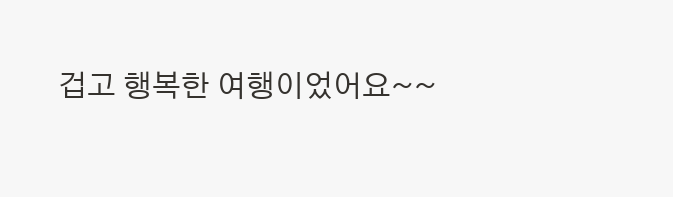겁고 행복한 여행이었어요~~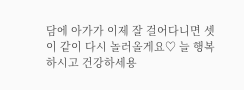담에 아가가 이제 잘 걸어다니면 셋이 같이 다시 놀러올게요♡ 늘 행복하시고 건강하세용